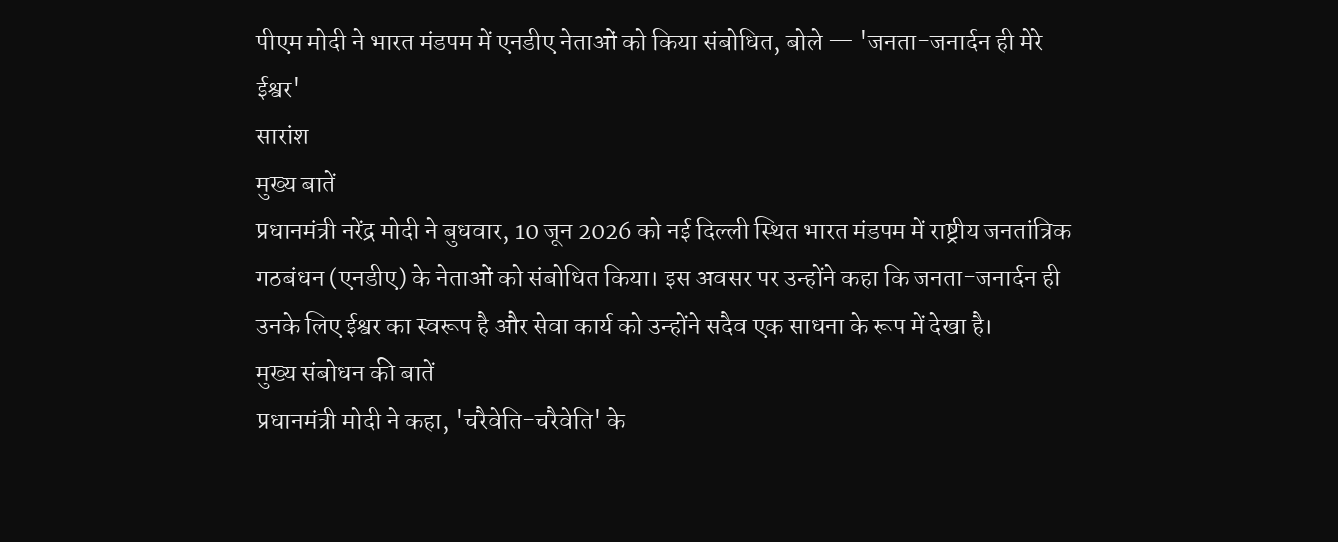पीएम मोदी ने भारत मंडपम में एनडीए नेताओं को किया संबोधित, बोले — 'जनता-जनार्दन ही मेरे ईश्वर'
सारांश
मुख्य बातें
प्रधानमंत्री नरेंद्र मोदी ने बुधवार, 10 जून 2026 को नई दिल्ली स्थित भारत मंडपम में राष्ट्रीय जनतांत्रिक गठबंधन (एनडीए) के नेताओं को संबोधित किया। इस अवसर पर उन्होंने कहा कि जनता-जनार्दन ही उनके लिए ईश्वर का स्वरूप है और सेवा कार्य को उन्होंने सदैव एक साधना के रूप में देखा है।
मुख्य संबोधन की बातें
प्रधानमंत्री मोदी ने कहा, 'चरैवेति-चरैवेति' के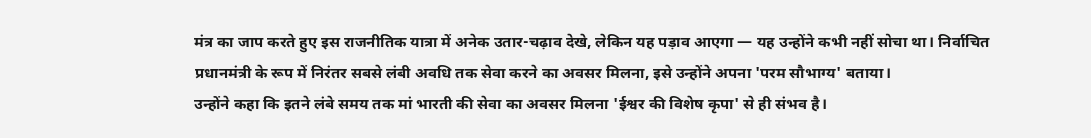मंत्र का जाप करते हुए इस राजनीतिक यात्रा में अनेक उतार-चढ़ाव देखे, लेकिन यह पड़ाव आएगा — यह उन्होंने कभी नहीं सोचा था। निर्वाचित प्रधानमंत्री के रूप में निरंतर सबसे लंबी अवधि तक सेवा करने का अवसर मिलना, इसे उन्होंने अपना 'परम सौभाग्य' बताया।
उन्होंने कहा कि इतने लंबे समय तक मां भारती की सेवा का अवसर मिलना 'ईश्वर की विशेष कृपा' से ही संभव है।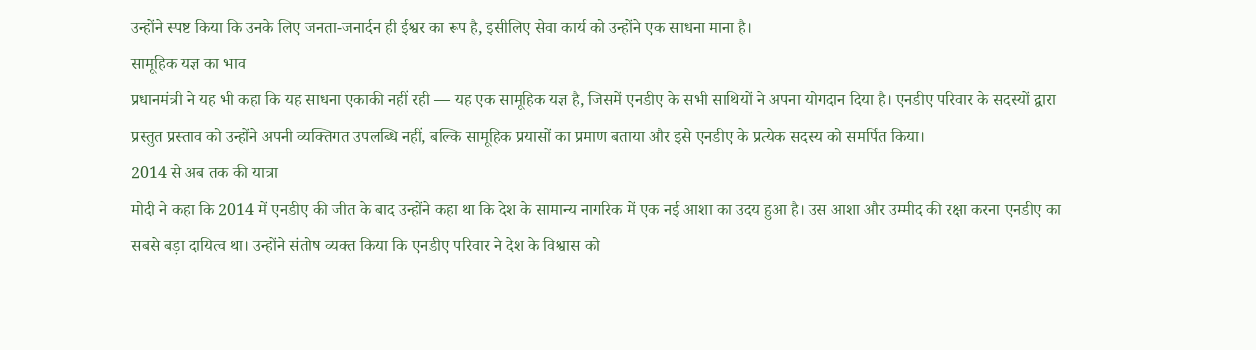उन्होंने स्पष्ट किया कि उनके लिए जनता-जनार्दन ही ईश्वर का रूप है, इसीलिए सेवा कार्य को उन्होंने एक साधना माना है।
सामूहिक यज्ञ का भाव
प्रधानमंत्री ने यह भी कहा कि यह साधना एकाकी नहीं रही — यह एक सामूहिक यज्ञ है, जिसमें एनडीए के सभी साथियों ने अपना योगदान दिया है। एनडीए परिवार के सदस्यों द्वारा प्रस्तुत प्रस्ताव को उन्होंने अपनी व्यक्तिगत उपलब्धि नहीं, बल्कि सामूहिक प्रयासों का प्रमाण बताया और इसे एनडीए के प्रत्येक सदस्य को समर्पित किया।
2014 से अब तक की यात्रा
मोदी ने कहा कि 2014 में एनडीए की जीत के बाद उन्होंने कहा था कि देश के सामान्य नागरिक में एक नई आशा का उदय हुआ है। उस आशा और उम्मीद की रक्षा करना एनडीए का सबसे बड़ा दायित्व था। उन्होंने संतोष व्यक्त किया कि एनडीए परिवार ने देश के विश्वास को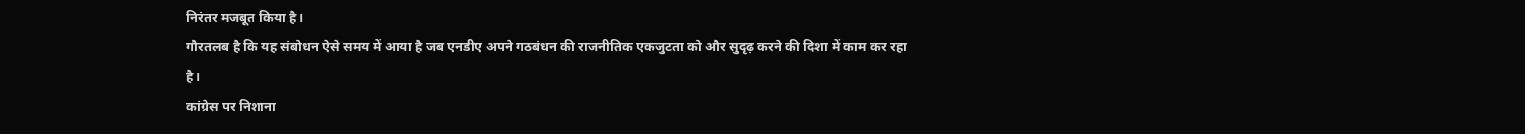निरंतर मजबूत किया है।
गौरतलब है कि यह संबोधन ऐसे समय में आया है जब एनडीए अपने गठबंधन की राजनीतिक एकजुटता को और सुदृढ़ करने की दिशा में काम कर रहा है।
कांग्रेस पर निशाना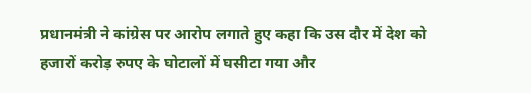प्रधानमंत्री ने कांग्रेस पर आरोप लगाते हुए कहा कि उस दौर में देश को हजारों करोड़ रुपए के घोटालों में घसीटा गया और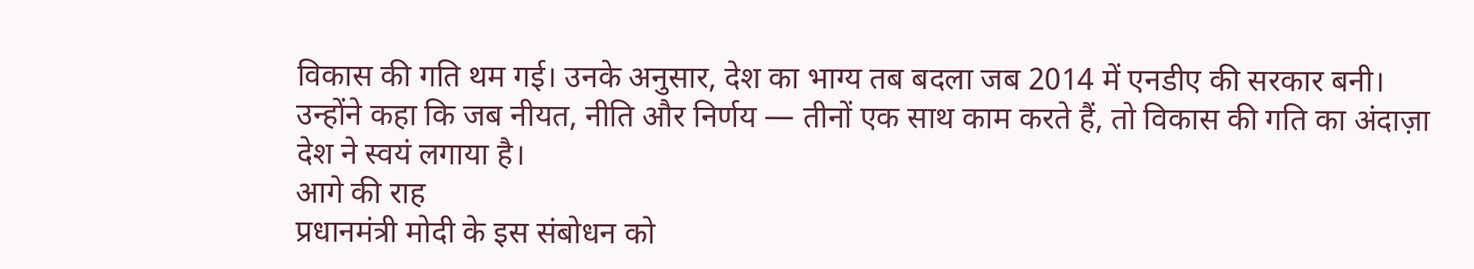विकास की गति थम गई। उनके अनुसार, देश का भाग्य तब बदला जब 2014 में एनडीए की सरकार बनी। उन्होंने कहा कि जब नीयत, नीति और निर्णय — तीनों एक साथ काम करते हैं, तो विकास की गति का अंदाज़ा देश ने स्वयं लगाया है।
आगे की राह
प्रधानमंत्री मोदी के इस संबोधन को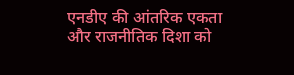एनडीए की आंतरिक एकता और राजनीतिक दिशा को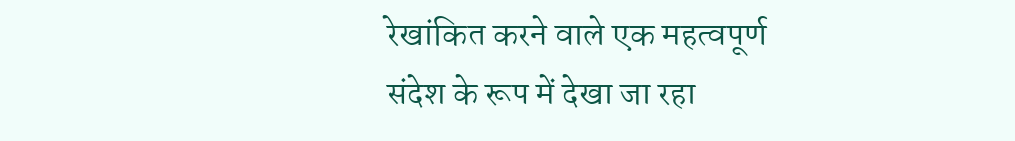रेखांकित करने वाले एक महत्वपूर्ण संदेश के रूप में देखा जा रहा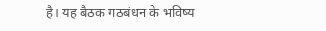है। यह बैठक गठबंधन के भविष्य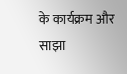के कार्यक्रम और साझा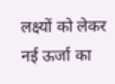लक्ष्यों को लेकर नई ऊर्जा का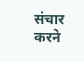संचार करने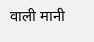वाली मानी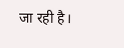जा रही है।